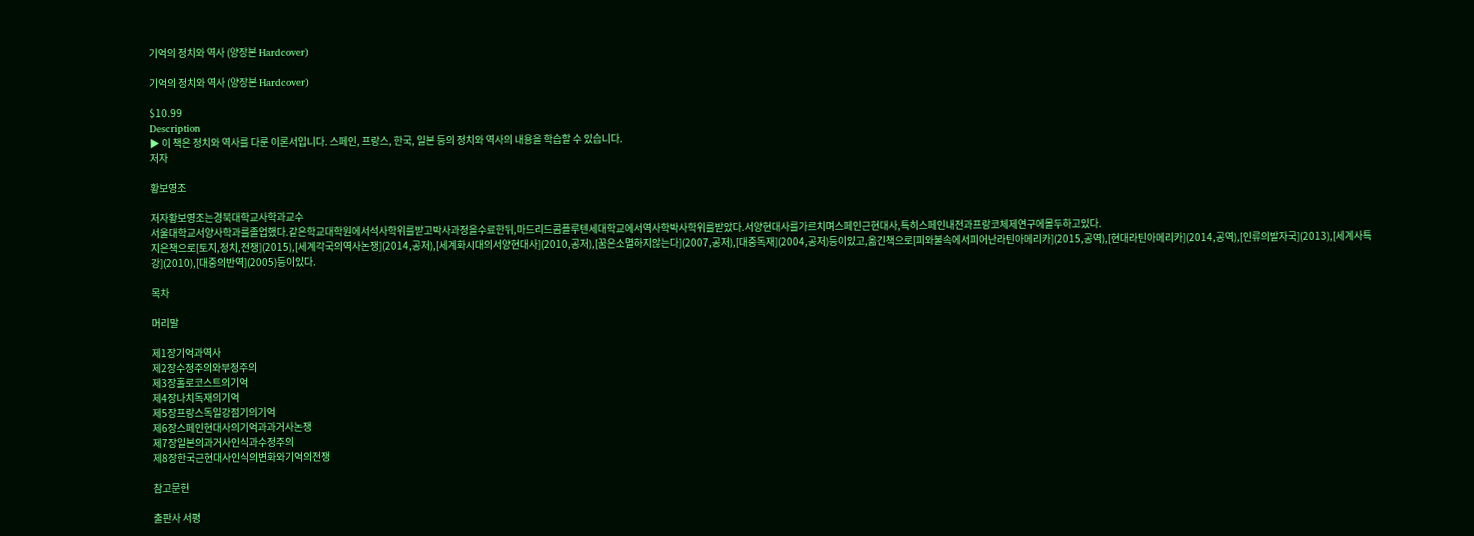기억의 정치와 역사 (양장본 Hardcover)

기억의 정치와 역사 (양장본 Hardcover)

$10.99
Description
▶ 이 책은 정치와 역사를 다룬 이론서입니다. 스페인, 프랑스, 한국, 일본 등의 정치와 역사의 내용을 학습할 수 있습니다.
저자

황보영조

저자황보영조는경북대학교사학과교수
서울대학교서양사학과를졸업했다.같은학교대학원에서석사학위를받고박사과정을수료한뒤,마드리드콤플루텐세대학교에서역사학박사학위를받았다.서양현대사를가르치며스페인근현대사,특히스페인내전과프랑코체제연구에몰두하고있다.
지은책으로[토지,정치,전쟁](2015),[세계각국의역사논쟁](2014,공저),[세계화시대의서양현대사](2010,공저),[꿈은소멸하지않는다](2007,공저),[대중독재](2004,공저)등이있고,옮긴책으로[피와불속에서피어난라틴아메리카](2015,공역),[현대라틴아메리카](2014,공역),[인류의발자국](2013),[세계사특강](2010),[대중의반역](2005)등이있다.

목차

머리말

제1장기억과역사
제2장수정주의와부정주의
제3장홀로코스트의기억
제4장나치독재의기억
제5장프랑스독일강점기의기억
제6장스페인현대사의기억과과거사논쟁
제7장일본의과거사인식과수정주의
제8장한국근현대사인식의변화와기억의전쟁

참고문헌

출판사 서평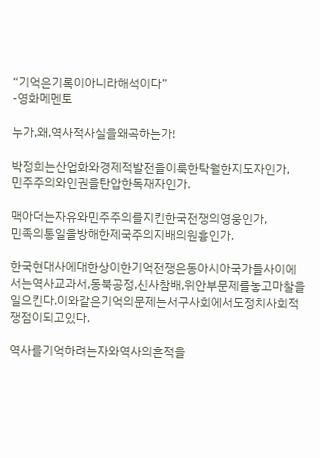“기억은기록이아니라해석이다”
-영화메멘토

누가,왜,역사적사실을왜곡하는가!

박정희는산업화와경제적발전을이룩한탁월한지도자인가,
민주주의와인권을탄압한독재자인가.

맥아더는자유와민주주의를지킨한국전쟁의영웅인가,
민족의통일을방해한제국주의지배의원흉인가.

한국현대사에대한상이한기억전쟁은동아시아국가들사이에서는역사교과서,동북공정,신사참배,위안부문제를놓고마찰을일으킨다.이와같은기억의문제는서구사회에서도정치사회적쟁점이되고있다.

역사를기억하려는자와역사의흔적을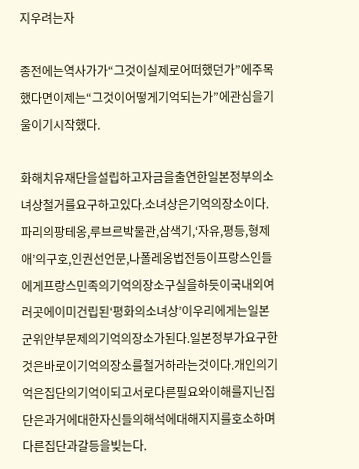지우려는자

종전에는역사가가“그것이실제로어떠했던가”에주목했다면이제는“그것이어떻게기억되는가”에관심을기울이기시작했다.

화해치유재단을설립하고자금을출연한일본정부의소녀상철거를요구하고있다.소녀상은기억의장소이다.파리의팡테옹,루브르박물관,삼색기,‘자유,평등,형제애’의구호,인권선언문,나폴레옹법전등이프랑스인들에게프랑스민족의기억의장소구실을하듯이국내외여러곳에이미건립된‘평화의소녀상’이우리에게는일본군위안부문제의기억의장소가된다.일본정부가요구한것은바로이기억의장소를철거하라는것이다.개인의기억은집단의기억이되고서로다른필요와이해를지닌집단은과거에대한자신들의해석에대해지지를호소하며다른집단과갈등을빚는다.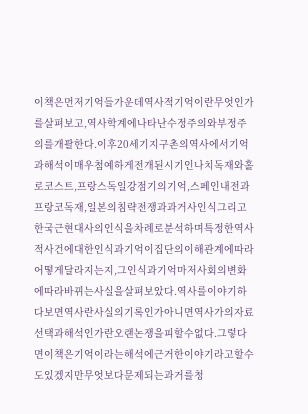이책은먼저기억들가운데역사적기억이란무엇인가를살펴보고,역사학계에나타난수정주의와부정주의를개괄한다.이후20세기지구촌의역사에서기억과해석이매우첨예하게전개된시기인나치독재와홀로코스트,프랑스독일강점기의기억,스페인내전과프랑코독재,일본의침략전쟁과과거사인식그리고한국근현대사의인식을차례로분석하며특정한역사적사건에대한인식과기억이집단의이해관계에따라어떻게달라지는지,그인식과기억마저사회의변화에따라바뀌는사실을살펴보았다.역사를이야기하다보면역사란사실의기록인가아니면역사가의자료선택과해석인가란오랜논쟁을피할수없다.그렇다면이책은기억이라는해석에근거한이야기라고할수도있겠지만무엇보다문제되는과거를청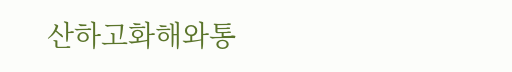산하고화해와통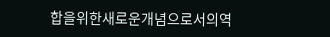합을위한새로운개념으로서의역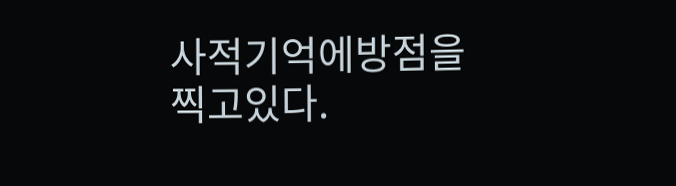사적기억에방점을찍고있다.